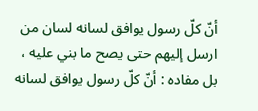أنّ كلّ رسول يوافق لسانه لسان من ارسل إليهم حتى يصح ما بني عليه ، بل مفاده : أنّ كلّ رسول يوافق لسانه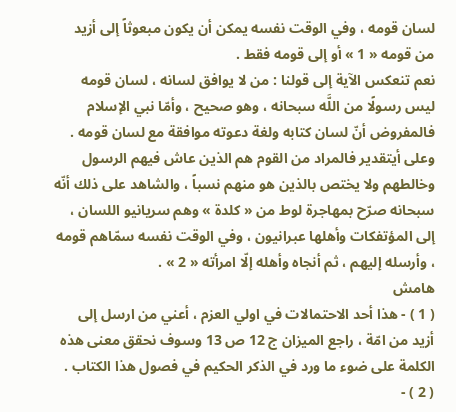لسان قومه ، وفي الوقت نفسه يمكن أن يكون مبعوثاً إلى أزيد من قومه « 1 » أو إلى قومه فقط .
نعم تنعكس الآية إلى قولنا : من لا يوافق لسانه ، لسان قومه ليس رسولًا من اللَّه سبحانه ، وهو صحيح ، وأمّا نبي الإسلام فالمفروض أنّ لسان كتابه ولغة دعوته موافقة مع لسان قومه .
وعلى أيتقدير فالمراد من القوم هم الذين عاش فيهم الرسول وخالطهم ولا يختص بالذين هو منهم نسباً ، والشاهد على ذلك أنّه سبحانه صرّح بمهاجرة لوط من « كلدة » وهم سريانيو اللسان ، إلى المؤتفكات وأهلها عبرانيون ، وفي الوقت نفسه سمّاهم قومه ، وأرسله إليهم ، ثم أنجاه وأهله إلّا امرأته « 2 » .
هامش
( 1 ) - هذا أحد الاحتمالات في اولي العزم ، أعني من ارسل إلى أزيد من امّة ، راجع الميزان ج 12 ص 13 وسوف نحقق معنى هذه الكلمة على ضوء ما ورد في الذكر الحكيم في فصول هذا الكتاب .
( 2 ) -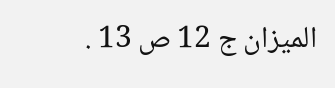الميزان ج 12 ص 13 .